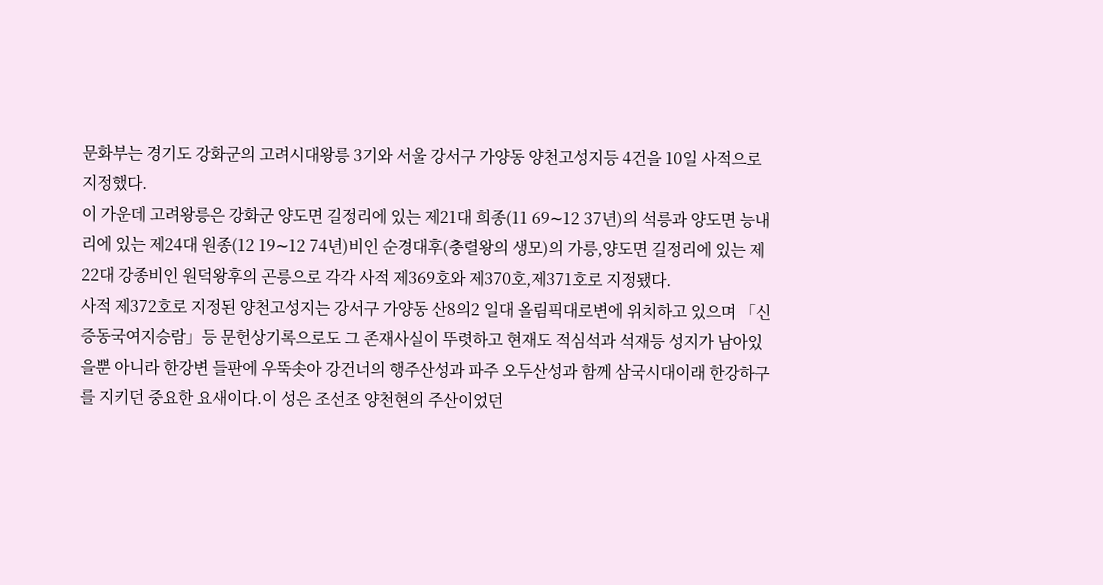문화부는 경기도 강화군의 고려시대왕릉 3기와 서울 강서구 가양동 양천고성지등 4건을 10일 사적으로 지정했다.
이 가운데 고려왕릉은 강화군 양도면 길정리에 있는 제21대 희종(11 69∼12 37년)의 석릉과 양도면 능내리에 있는 제24대 원종(12 19∼12 74년)비인 순경대후(충렬왕의 생모)의 가릉,양도면 길정리에 있는 제22대 강종비인 원덕왕후의 곤릉으로 각각 사적 제369호와 제370호,제371호로 지정됐다.
사적 제372호로 지정된 양천고성지는 강서구 가양동 산8의2 일대 올림픽대로변에 위치하고 있으며 「신증동국여지승람」등 문헌상기록으로도 그 존재사실이 뚜렷하고 현재도 적심석과 석재등 성지가 남아있을뿐 아니라 한강변 들판에 우뚝솟아 강건너의 행주산성과 파주 오두산성과 함께 삼국시대이래 한강하구를 지키던 중요한 요새이다.이 성은 조선조 양천현의 주산이었던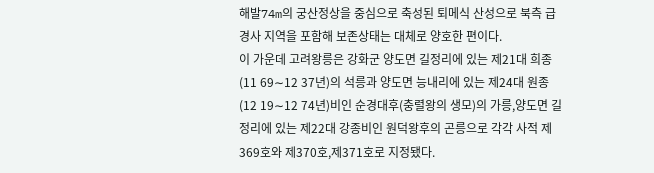해발74m의 궁산정상을 중심으로 축성된 퇴메식 산성으로 북측 급경사 지역을 포함해 보존상태는 대체로 양호한 편이다.
이 가운데 고려왕릉은 강화군 양도면 길정리에 있는 제21대 희종(11 69∼12 37년)의 석릉과 양도면 능내리에 있는 제24대 원종(12 19∼12 74년)비인 순경대후(충렬왕의 생모)의 가릉,양도면 길정리에 있는 제22대 강종비인 원덕왕후의 곤릉으로 각각 사적 제369호와 제370호,제371호로 지정됐다.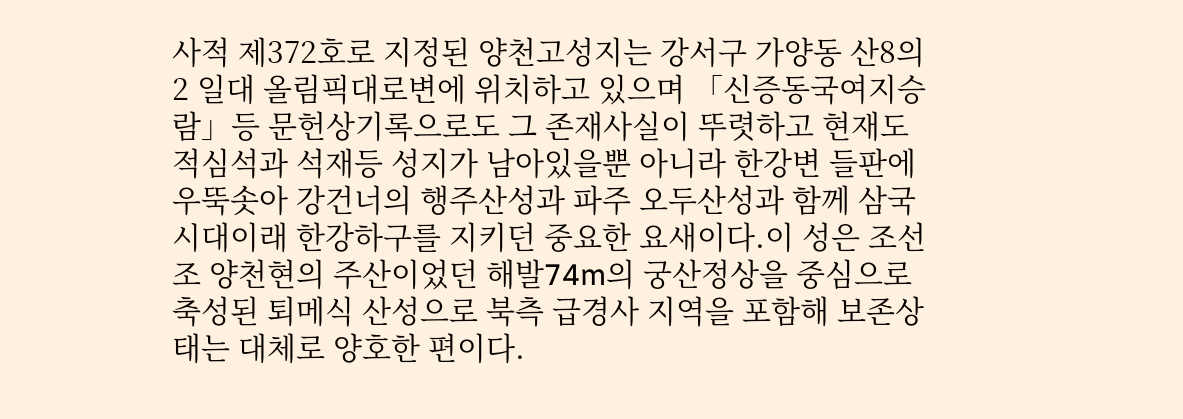사적 제372호로 지정된 양천고성지는 강서구 가양동 산8의2 일대 올림픽대로변에 위치하고 있으며 「신증동국여지승람」등 문헌상기록으로도 그 존재사실이 뚜렷하고 현재도 적심석과 석재등 성지가 남아있을뿐 아니라 한강변 들판에 우뚝솟아 강건너의 행주산성과 파주 오두산성과 함께 삼국시대이래 한강하구를 지키던 중요한 요새이다.이 성은 조선조 양천현의 주산이었던 해발74m의 궁산정상을 중심으로 축성된 퇴메식 산성으로 북측 급경사 지역을 포함해 보존상태는 대체로 양호한 편이다.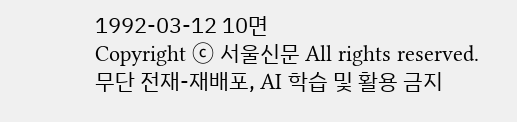1992-03-12 10면
Copyright ⓒ 서울신문 All rights reserved. 무단 전재-재배포, AI 학습 및 활용 금지